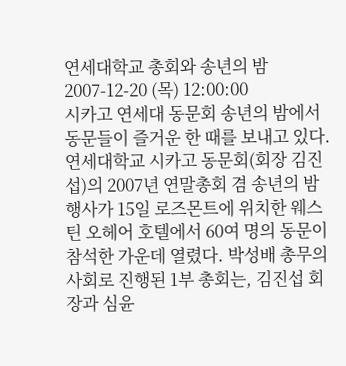연세대학교 총회와 송년의 밤
2007-12-20 (목) 12:00:00
시카고 연세대 동문회 송년의 밤에서 동문들이 즐거운 한 때를 보내고 있다.
연세대학교 시카고 동문회(회장 김진섭)의 2007년 연말총회 겸 송년의 밤 행사가 15일 로즈몬트에 위치한 웨스틴 오헤어 호텔에서 60여 명의 동문이 참석한 가운데 열렸다. 박성배 총무의 사회로 진행된 1부 총회는, 김진섭 회장과 심윤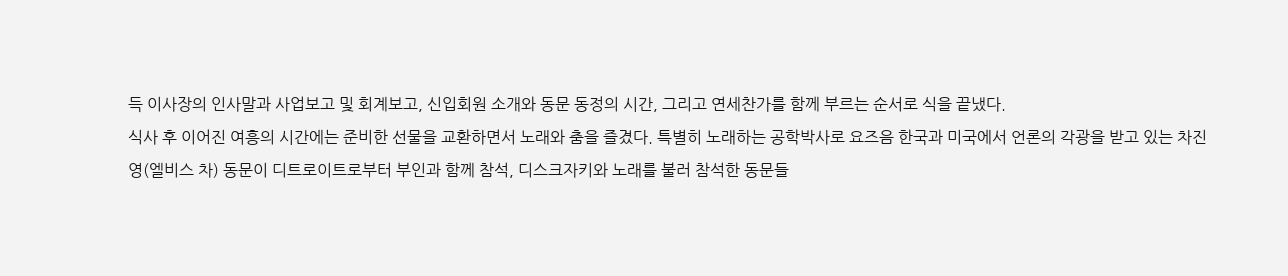득 이사장의 인사말과 사업보고 및 회계보고, 신입회원 소개와 동문 동정의 시간, 그리고 연세찬가를 함께 부르는 순서로 식을 끝냈다.
식사 후 이어진 여흥의 시간에는 준비한 선물을 교환하면서 노래와 춤을 즐겼다. 특별히 노래하는 공학박사로 요즈음 한국과 미국에서 언론의 각광을 받고 있는 차진영(엘비스 차) 동문이 디트로이트로부터 부인과 함께 참석, 디스크자키와 노래를 불러 참석한 동문들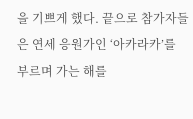을 기쁘게 했다. 끝으로 참가자들은 연세 응원가인 ‘아카라카’를 부르며 가는 해를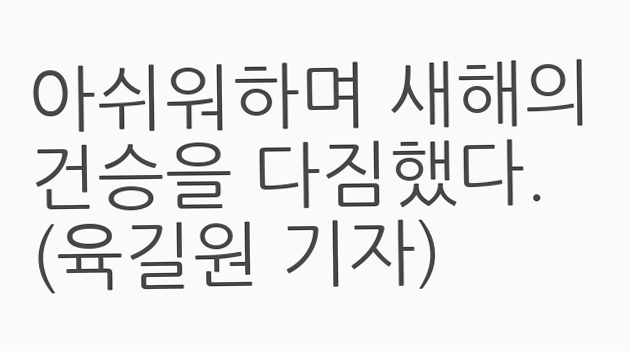아쉬워하며 새해의 건승을 다짐했다. (육길원 기자)